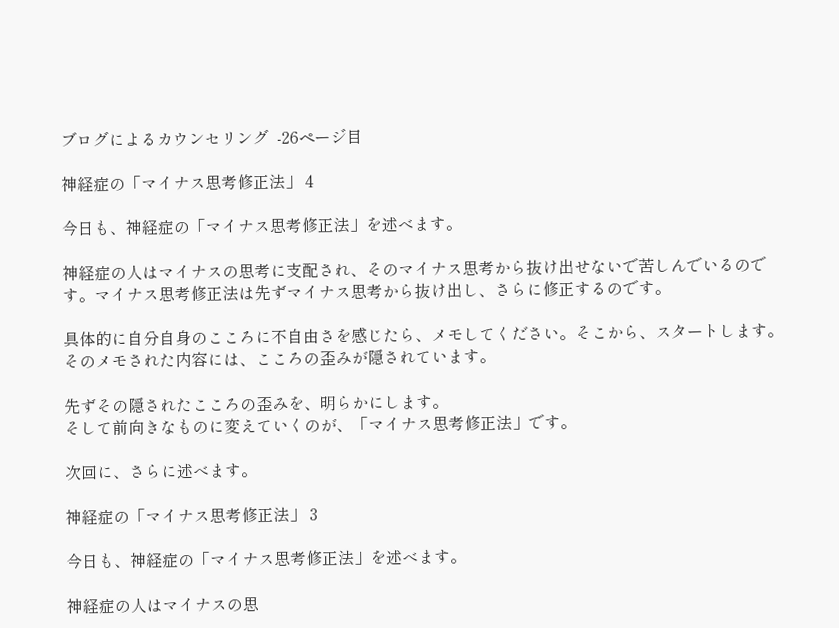ブログによるカウンセリング  -26ページ目

神経症の「マイナス思考修正法」 4

今日も、神経症の「マイナス思考修正法」を述べます。

神経症の人はマイナスの思考に支配され、そのマイナス思考から抜け出せないで苦しんでいるのです。マイナス思考修正法は先ずマイナス思考から抜け出し、さらに修正するのです。

具体的に自分自身のこころに不自由さを感じたら、メモしてください。そこから、スタートします。
そのメモされた内容には、こころの歪みが隠されています。

先ずその隠されたこころの歪みを、明らかにします。
そして前向きなものに変えていくのが、「マイナス思考修正法」です。

次回に、さらに述べます。

神経症の「マイナス思考修正法」 3

今日も、神経症の「マイナス思考修正法」を述べます。

神経症の人はマイナスの思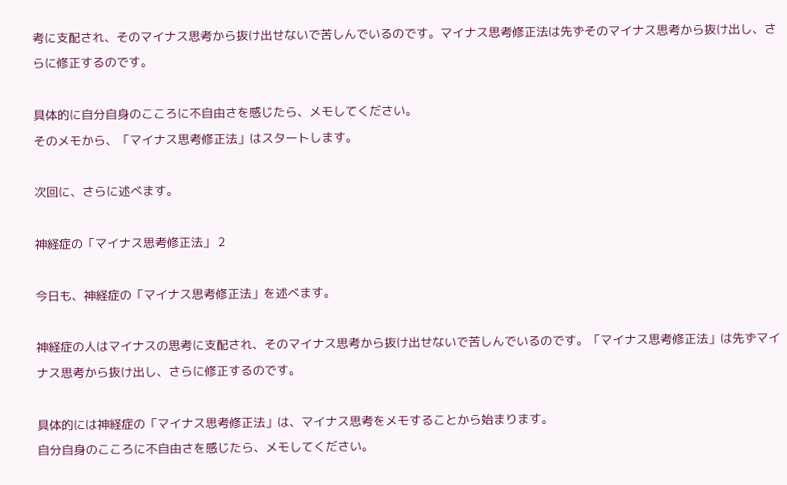考に支配され、そのマイナス思考から抜け出せないで苦しんでいるのです。マイナス思考修正法は先ずそのマイナス思考から抜け出し、さらに修正するのです。

具体的に自分自身のこころに不自由さを感じたら、メモしてください。
そのメモから、「マイナス思考修正法」はスタートします。

次回に、さらに述べます。

神経症の「マイナス思考修正法」 2

今日も、神経症の「マイナス思考修正法」を述べます。

神経症の人はマイナスの思考に支配され、そのマイナス思考から抜け出せないで苦しんでいるのです。「マイナス思考修正法」は先ずマイナス思考から抜け出し、さらに修正するのです。

具体的には神経症の「マイナス思考修正法」は、マイナス思考をメモすることから始まります。
自分自身のこころに不自由さを感じたら、メモしてください。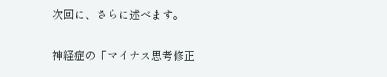次回に、さらに述べます。

神経症の「マイナス思考修正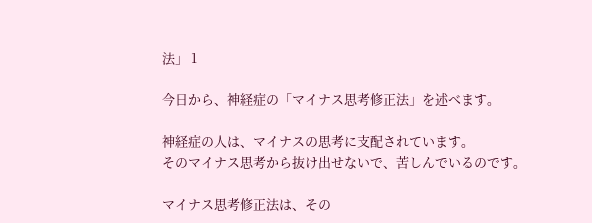法」 1

今日から、神経症の「マイナス思考修正法」を述べます。

神経症の人は、マイナスの思考に支配されています。
そのマイナス思考から抜け出せないで、苦しんでいるのです。

マイナス思考修正法は、その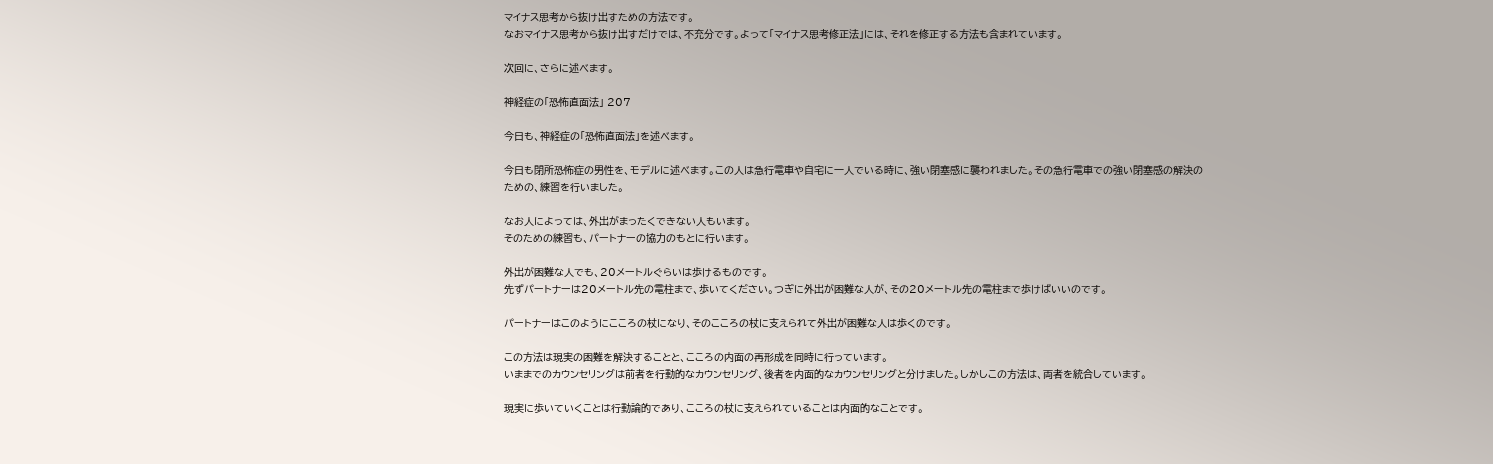マイナス思考から抜け出すための方法です。
なおマイナス思考から抜け出すだけでは、不充分です。よって「マイナス思考修正法」には、それを修正する方法も含まれています。

次回に、さらに述べます。

神経症の「恐怖直面法」 207

今日も、神経症の「恐怖直面法」を述べます。

今日も閉所恐怖症の男性を、モデルに述べます。この人は急行電車や自宅に一人でいる時に、強い閉塞感に襲われました。その急行電車での強い閉塞感の解決のための、練習を行いました。

なお人によっては、外出がまったくできない人もいます。
そのための練習も、パートナーの協力のもとに行います。

外出が困難な人でも、20メートルぐらいは歩けるものです。
先ずパートナーは20メートル先の電柱まで、歩いてください。つぎに外出が困難な人が、その20メートル先の電柱まで歩けばいいのです。

パートナーはこのようにこころの杖になり、そのこころの杖に支えられて外出が困難な人は歩くのです。

この方法は現実の困難を解決することと、こころの内面の再形成を同時に行っています。
いままでのカウンセリングは前者を行動的なカウンセリング、後者を内面的なカウンセリングと分けました。しかしこの方法は、両者を統合しています。

現実に歩いていくことは行動論的であり、こころの杖に支えられていることは内面的なことです。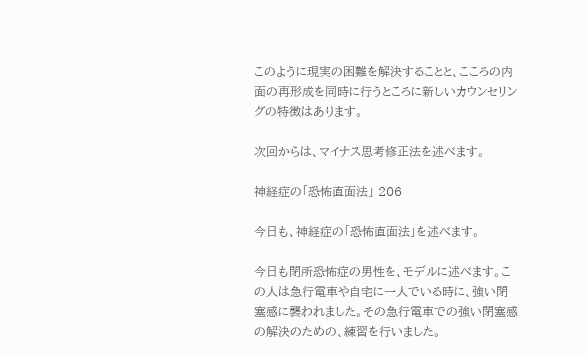このように現実の困難を解決することと、こころの内面の再形成を同時に行うところに新しいカウンセリングの特徴はあります。

次回からは、マイナス思考修正法を述べます。

神経症の「恐怖直面法」 206

今日も、神経症の「恐怖直面法」を述べます。

今日も閉所恐怖症の男性を、モデルに述べます。この人は急行電車や自宅に一人でいる時に、強い閉塞感に襲われました。その急行電車での強い閉塞感の解決のための、練習を行いました。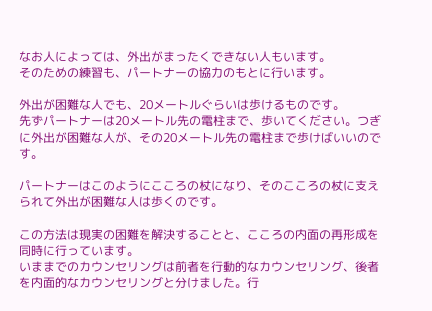なお人によっては、外出がまったくできない人もいます。
そのための練習も、パートナーの協力のもとに行います。

外出が困難な人でも、20メートルぐらいは歩けるものです。
先ずパートナーは20メートル先の電柱まで、歩いてください。つぎに外出が困難な人が、その20メートル先の電柱まで歩けばいいのです。

パートナーはこのようにこころの杖になり、そのこころの杖に支えられて外出が困難な人は歩くのです。

この方法は現実の困難を解決することと、こころの内面の再形成を同時に行っています。
いままでのカウンセリングは前者を行動的なカウンセリング、後者を内面的なカウンセリングと分けました。行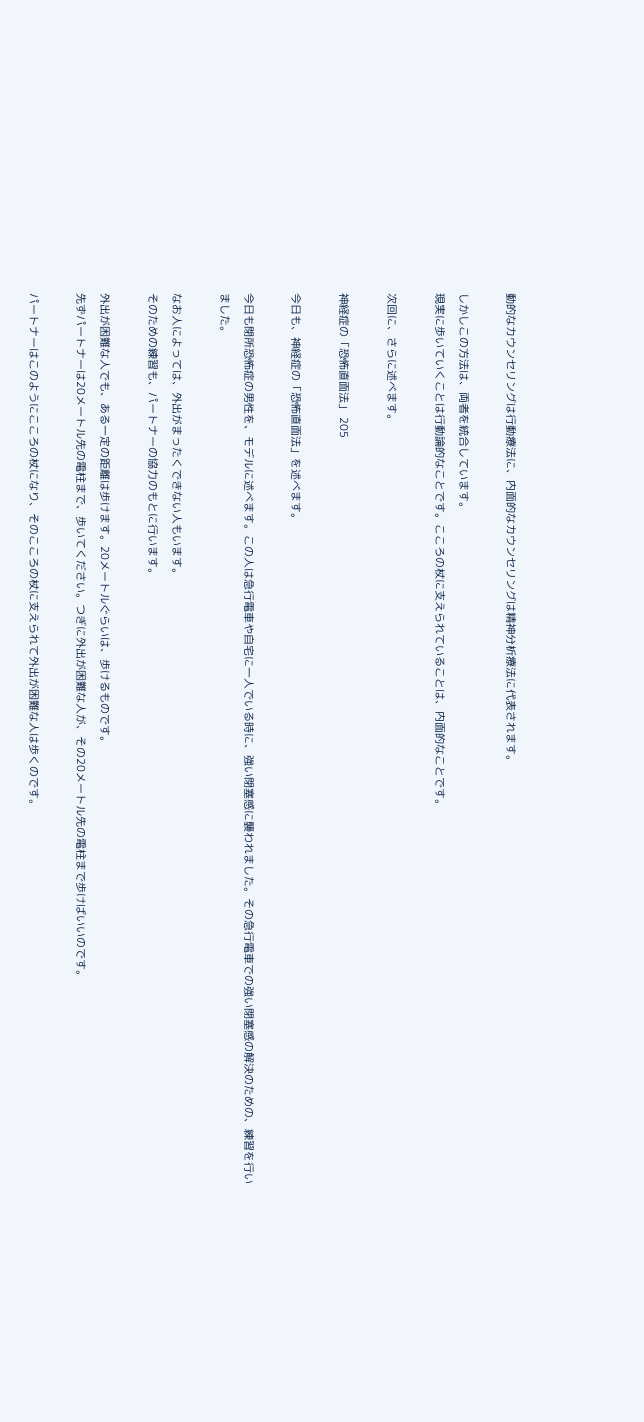動的なカウンセリングは行動療法に、内面的なカウンセリングは精神分析療法に代表されます。

しかしこの方法は、両者を統合しています。
現実に歩いていくことは行動論的なことです。こころの杖に支えられていることは、内面的なことです。

次回に、さらに述べます。

神経症の「恐怖直面法」 205

今日も、神経症の「恐怖直面法」を述べます。

今日も閉所恐怖症の男性を、モデルに述べます。この人は急行電車や自宅に一人でいる時に、強い閉塞感に襲われました。その急行電車での強い閉塞感の解決のための、練習を行いました。

なお人によっては、外出がまったくできない人もいます。
そのための練習も、パートナーの協力のもとに行います。

外出が困難な人でも、ある一定の距離は歩けます。20メートルぐらいは、歩けるものです。
先ずパートナーは20メートル先の電柱まで、歩いてください。つぎに外出が困難な人が、その20メートル先の電柱まで歩けばいいのです。

パートナーはこのようにこころの杖になり、そのこころの杖に支えられて外出が困難な人は歩くのです。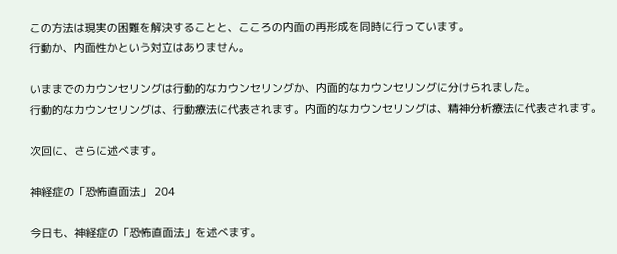この方法は現実の困難を解決することと、こころの内面の再形成を同時に行っています。
行動か、内面性かという対立はありません。

いままでのカウンセリングは行動的なカウンセリングか、内面的なカウンセリングに分けられました。
行動的なカウンセリングは、行動療法に代表されます。内面的なカウンセリングは、精神分析療法に代表されます。

次回に、さらに述べます。

神経症の「恐怖直面法」 204

今日も、神経症の「恐怖直面法」を述べます。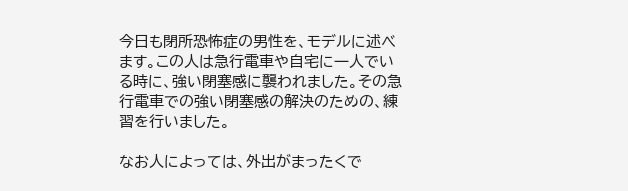今日も閉所恐怖症の男性を、モデルに述べます。この人は急行電車や自宅に一人でいる時に、強い閉塞感に襲われました。その急行電車での強い閉塞感の解決のための、練習を行いました。

なお人によっては、外出がまったくで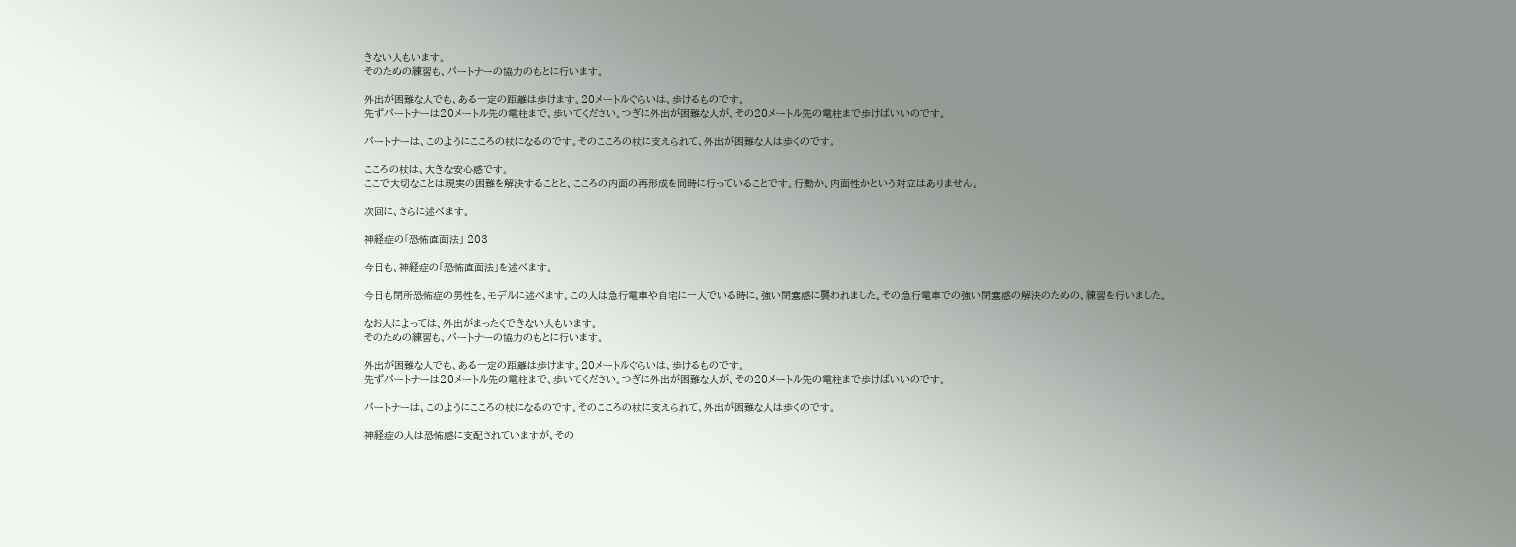きない人もいます。
そのための練習も、パートナーの協力のもとに行います。

外出が困難な人でも、ある一定の距離は歩けます。20メートルぐらいは、歩けるものです。
先ずパートナーは20メートル先の電柱まで、歩いてください。つぎに外出が困難な人が、その20メートル先の電柱まで歩けばいいのです。

パートナーは、このようにこころの杖になるのです。そのこころの杖に支えられて、外出が困難な人は歩くのです。

こころの杖は、大きな安心感です。
ここで大切なことは現実の困難を解決することと、こころの内面の再形成を同時に行っていることです。行動か、内面性かという対立はありません。

次回に、さらに述べます。

神経症の「恐怖直面法」 203

今日も、神経症の「恐怖直面法」を述べます。

今日も閉所恐怖症の男性を、モデルに述べます。この人は急行電車や自宅に一人でいる時に、強い閉塞感に襲われました。その急行電車での強い閉塞感の解決のための、練習を行いました。

なお人によっては、外出がまったくできない人もいます。
そのための練習も、パートナーの協力のもとに行います。

外出が困難な人でも、ある一定の距離は歩けます。20メートルぐらいは、歩けるものです。
先ずパートナーは20メートル先の電柱まで、歩いてください。つぎに外出が困難な人が、その20メートル先の電柱まで歩けばいいのです。

パートナーは、このようにこころの杖になるのです。そのこころの杖に支えられて、外出が困難な人は歩くのです。

神経症の人は恐怖感に支配されていますが、その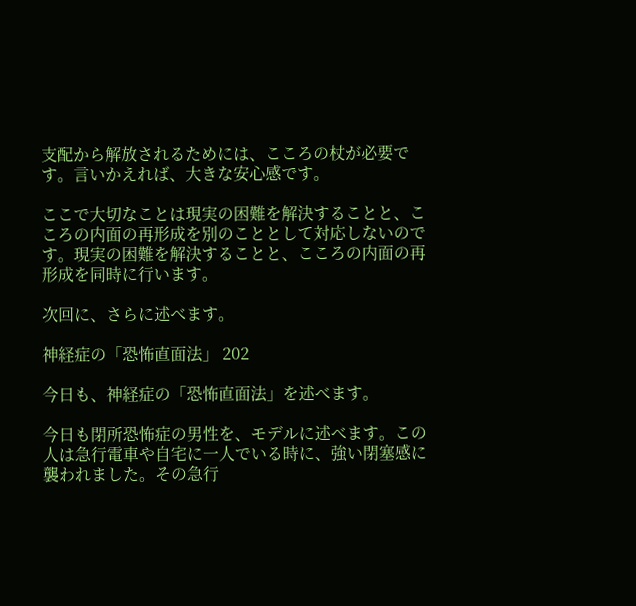支配から解放されるためには、こころの杖が必要です。言いかえれば、大きな安心感です。

ここで大切なことは現実の困難を解決することと、こころの内面の再形成を別のこととして対応しないのです。現実の困難を解決することと、こころの内面の再形成を同時に行います。

次回に、さらに述べます。

神経症の「恐怖直面法」 202

今日も、神経症の「恐怖直面法」を述べます。

今日も閉所恐怖症の男性を、モデルに述べます。この人は急行電車や自宅に一人でいる時に、強い閉塞感に襲われました。その急行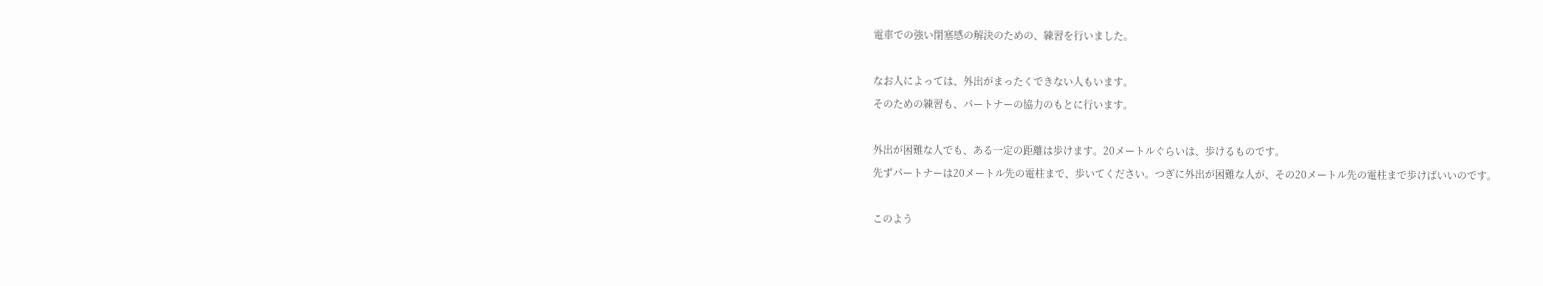電車での強い閉塞感の解決のための、練習を行いました。

なお人によっては、外出がまったくできない人もいます。
そのための練習も、パートナーの協力のもとに行います。

外出が困難な人でも、ある一定の距離は歩けます。20メートルぐらいは、歩けるものです。
先ずパートナーは20メートル先の電柱まで、歩いてください。つぎに外出が困難な人が、その20メートル先の電柱まで歩けばいいのです。

このよう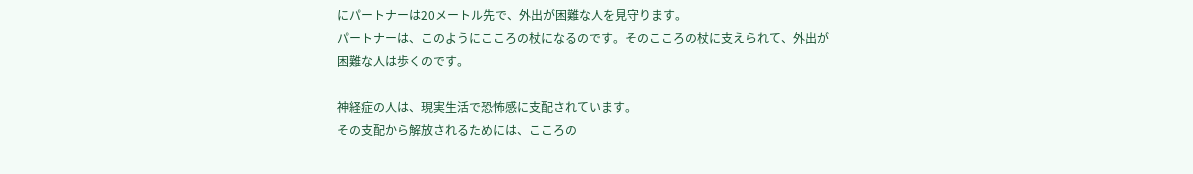にパートナーは20メートル先で、外出が困難な人を見守ります。
パートナーは、このようにこころの杖になるのです。そのこころの杖に支えられて、外出が困難な人は歩くのです。

神経症の人は、現実生活で恐怖感に支配されています。
その支配から解放されるためには、こころの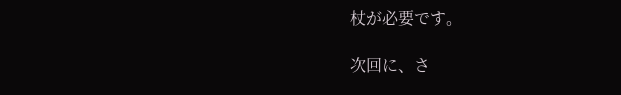杖が必要です。

次回に、さ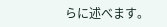らに述べます。